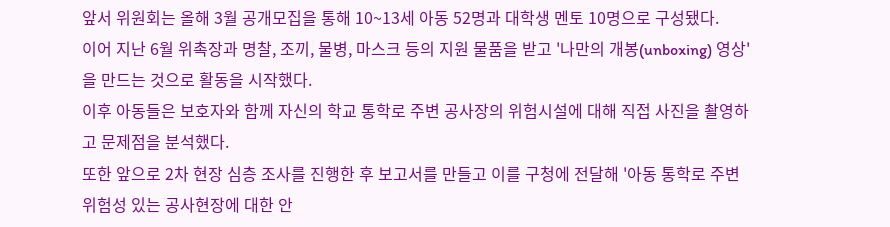앞서 위원회는 올해 3월 공개모집을 통해 10~13세 아동 52명과 대학생 멘토 10명으로 구성됐다.
이어 지난 6월 위촉장과 명찰, 조끼, 물병, 마스크 등의 지원 물품을 받고 '나만의 개봉(unboxing) 영상'을 만드는 것으로 활동을 시작했다.
이후 아동들은 보호자와 함께 자신의 학교 통학로 주변 공사장의 위험시설에 대해 직접 사진을 촬영하고 문제점을 분석했다.
또한 앞으로 2차 현장 심층 조사를 진행한 후 보고서를 만들고 이를 구청에 전달해 '아동 통학로 주변 위험성 있는 공사현장에 대한 안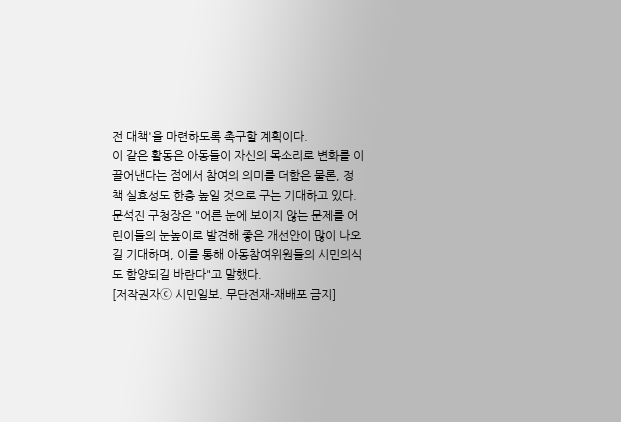전 대책'을 마련하도록 촉구할 계획이다.
이 같은 활동은 아동들이 자신의 목소리로 변화를 이끌어낸다는 점에서 참여의 의미를 더함은 물론, 정책 실효성도 한층 높일 것으로 구는 기대하고 있다.
문석진 구청장은 "어른 눈에 보이지 않는 문제를 어린이들의 눈높이로 발견해 좋은 개선안이 많이 나오길 기대하며, 이를 통해 아동참여위원들의 시민의식도 함양되길 바란다"고 말했다.
[저작권자ⓒ 시민일보. 무단전재-재배포 금지]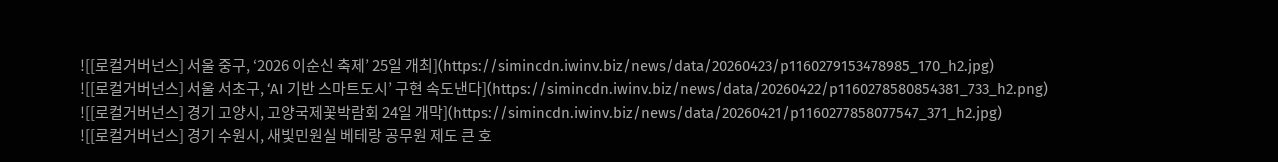![[로컬거버넌스] 서울 중구, ‘2026 이순신 축제’ 25일 개최](https://simincdn.iwinv.biz/news/data/20260423/p1160279153478985_170_h2.jpg)
![[로컬거버넌스] 서울 서초구, ‘AI 기반 스마트도시’ 구현 속도낸다](https://simincdn.iwinv.biz/news/data/20260422/p1160278580854381_733_h2.png)
![[로컬거버넌스] 경기 고양시, 고양국제꽃박람회 24일 개막](https://simincdn.iwinv.biz/news/data/20260421/p1160277858077547_371_h2.jpg)
![[로컬거버넌스] 경기 수원시, 새빛민원실 베테랑 공무원 제도 큰 호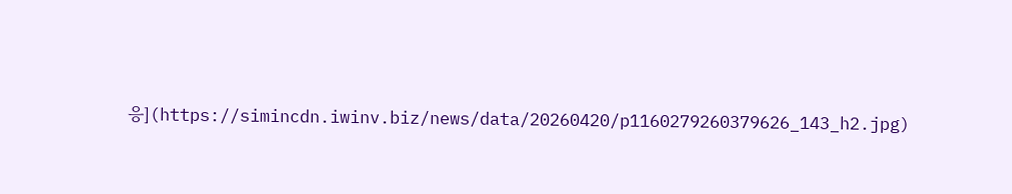응](https://simincdn.iwinv.biz/news/data/20260420/p1160279260379626_143_h2.jpg)